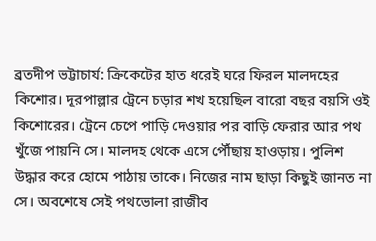ব্রতদীপ ভট্টাচার্য: ক্রিকেটের হাত ধরেই ঘরে ফিরল মালদহের কিশোর। দূরপাল্লার ট্রেনে চড়ার শখ হয়েছিল বারো বছর বয়সি ওই কিশোরের। ট্রেনে চেপে পাড়ি দেওয়ার পর বাড়ি ফেরার আর পথ খুঁজে পায়নি সে। মালদহ থেকে এসে পৌঁছায় হাওড়ায়। পুলিশ উদ্ধার করে হোমে পাঠায় তাকে। নিজের নাম ছাড়া কিছুই জানত না সে। অবশেষে সেই পথভোলা রাজীব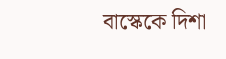বাস্কেকে দিশা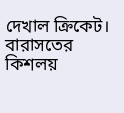দেখাল ক্রিকেট। বারাসতের কিশলয়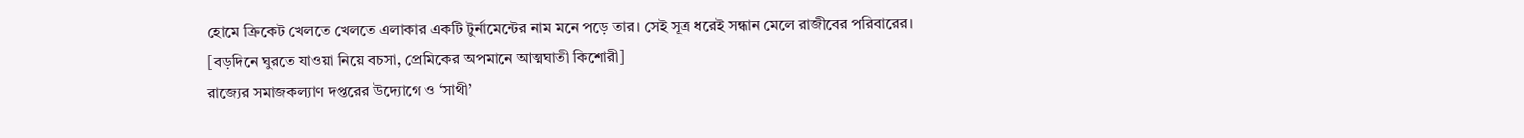হোমে ক্রিকেট খেলতে খেলতে এলাকার একটি টুর্নামেন্টের নাম মনে পড়ে তার। সেই সূত্র ধরেই সন্ধান মেলে রাজীবের পরিবারের।
[বড়দিনে ঘুরতে যাওয়া নিয়ে বচসা, প্রেমিকের অপমানে আত্মঘাতী কিশোরী]
রাজ্যের সমাজকল্যাণ দপ্তরের উদ্যোগে ও ‘সাথী’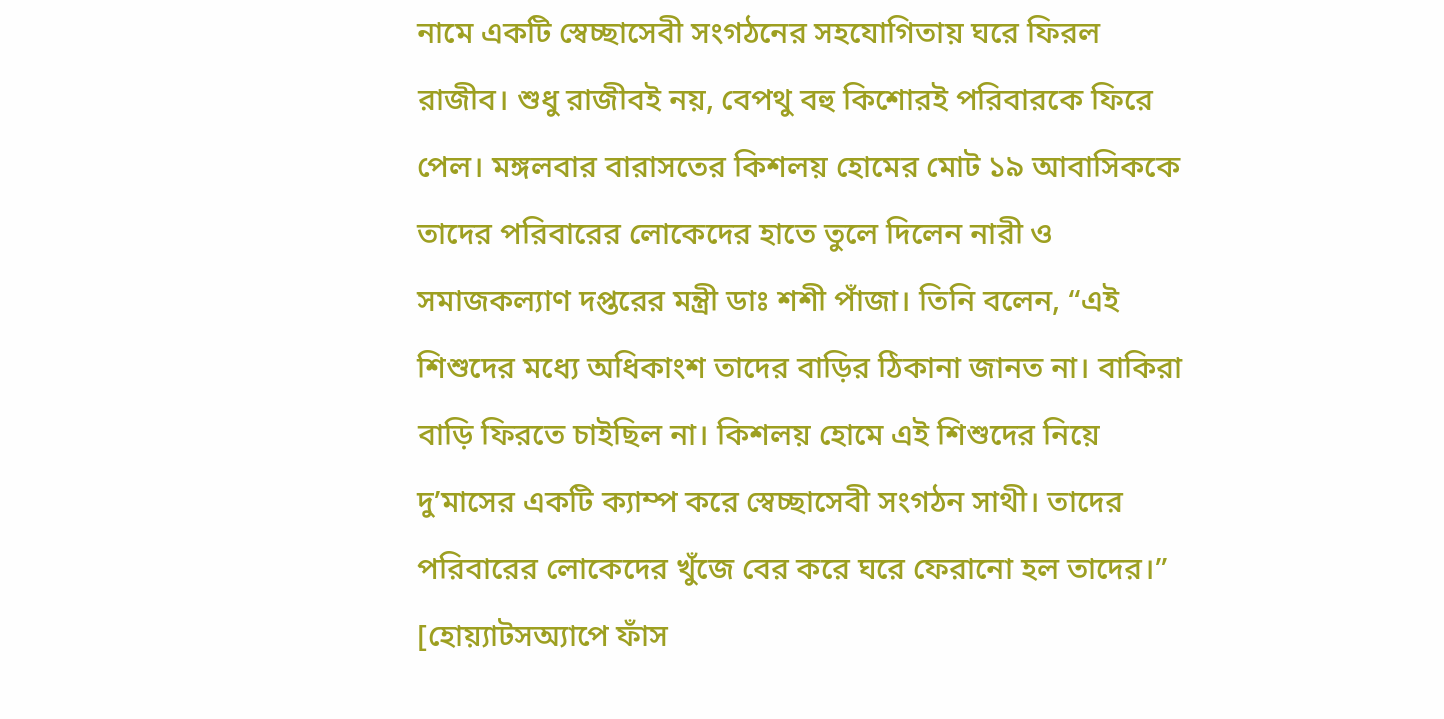নামে একটি স্বেচ্ছাসেবী সংগঠনের সহযোগিতায় ঘরে ফিরল রাজীব। শুধু রাজীবই নয়, বেপথু বহু কিশোরই পরিবারকে ফিরে পেল। মঙ্গলবার বারাসতের কিশলয় হোমের মোট ১৯ আবাসিককে তাদের পরিবারের লোকেদের হাতে তুলে দিলেন নারী ও সমাজকল্যাণ দপ্তরের মন্ত্রী ডাঃ শশী পাঁজা। তিনি বলেন, “এই শিশুদের মধ্যে অধিকাংশ তাদের বাড়ির ঠিকানা জানত না। বাকিরা বাড়ি ফিরতে চাইছিল না। কিশলয় হোমে এই শিশুদের নিয়ে দু’মাসের একটি ক্যাম্প করে স্বেচ্ছাসেবী সংগঠন সাথী। তাদের পরিবারের লোকেদের খুঁজে বের করে ঘরে ফেরানো হল তাদের।”
[হোয়্যাটসঅ্যাপে ফাঁস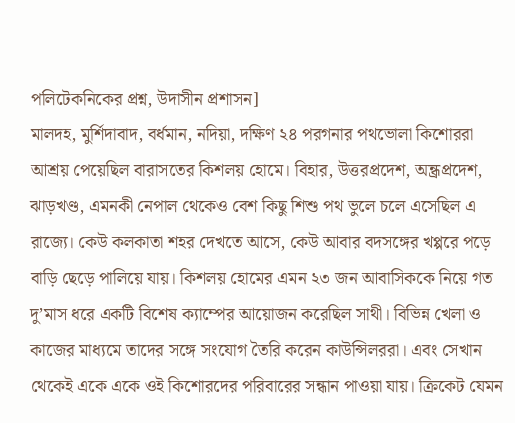পলিটেকনিকের প্রশ্ন, উদাসীন প্রশাসন]
মালদহ, মুর্শিদাবাদ, বর্ধমান, নদিয়া, দক্ষিণ ২৪ পরগনার পথভোলা কিশোররা আশ্রয় পেয়েছিল বারাসতের কিশলয় হোমে। বিহার, উত্তরপ্রদেশ, অন্ধ্রপ্রদেশ, ঝাড়খণ্ড, এমনকী নেপাল থেকেও বেশ কিছু শিশু পথ ভুলে চলে এসেছিল এ রাজ্যে। কেউ কলকাতা শহর দেখতে আসে, কেউ আবার বদসঙ্গের খপ্পরে পড়ে বাড়ি ছেড়ে পালিয়ে যায়। কিশলয় হোমের এমন ২৩ জন আবাসিককে নিয়ে গত দু’মাস ধরে একটি বিশেষ ক্যাম্পের আয়োজন করেছিল সাথী। বিভিন্ন খেলা ও কাজের মাধ্যমে তাদের সঙ্গে সংযোগ তৈরি করেন কাউন্সিলররা। এবং সেখান থেকেই একে একে ওই কিশোরদের পরিবারের সন্ধান পাওয়া যায়। ক্রিকেট যেমন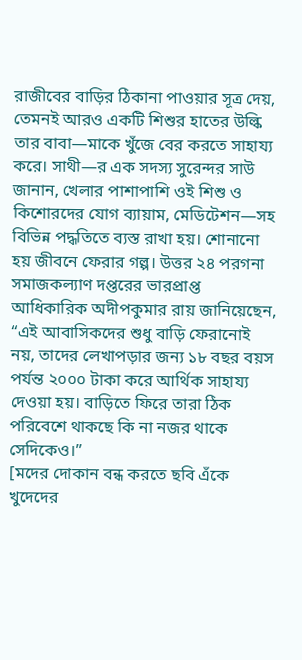রাজীবের বাড়ির ঠিকানা পাওয়ার সূত্র দেয়, তেমনই আরও একটি শিশুর হাতের উল্কি তার বাবা—মাকে খুঁজে বের করতে সাহায্য করে। সাথী—র এক সদস্য সুরেন্দর সাউ জানান, খেলার পাশাপাশি ওই শিশু ও কিশোরদের যোগ ব্যায়াম, মেডিটেশন—সহ বিভিন্ন পদ্ধতিতে ব্যস্ত রাখা হয়। শোনানো হয় জীবনে ফেরার গল্প। উত্তর ২৪ পরগনা সমাজকল্যাণ দপ্তরের ভারপ্রাপ্ত আধিকারিক অদীপকুমার রায় জানিয়েছেন, “এই আবাসিকদের শুধু বাড়ি ফেরানোই নয়, তাদের লেখাপড়ার জন্য ১৮ বছর বয়স পর্যন্ত ২০০০ টাকা করে আর্থিক সাহায্য দেওয়া হয়। বাড়িতে ফিরে তারা ঠিক পরিবেশে থাকছে কি না নজর থাকে সেদিকেও।”
[মদের দোকান বন্ধ করতে ছবি এঁকে খুদেদের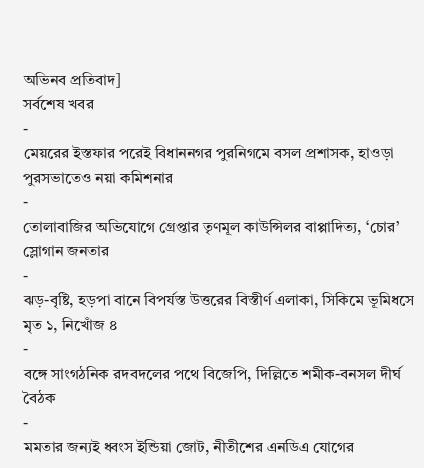অভিনব প্রতিবাদ]
সর্বশেষ খবর
-
মেয়রের ইস্তফার পরেই বিধাননগর পুরনিগমে বসল প্রশাসক, হাওড়া পুরসভাতেও নয়া কমিশনার
-
তোলাবাজির অভিযোগে গ্রেপ্তার তৃণমূল কাউন্সিলর বাপ্পাদিত্য, ‘চোর’ স্লোগান জনতার
-
ঝড়-বৃষ্টি, হড়পা বানে বিপর্যস্ত উত্তরের বিস্তীর্ণ এলাকা, সিকিমে ভূমিধসে মৃত ১, নিখোঁজ ৪
-
বঙ্গে সাংগঠনিক রদবদলের পথে বিজেপি, দিল্লিতে শমীক-বনসল দীর্ঘ বৈঠক
-
মমতার জন্যই ধ্বংস ইন্ডিয়া জোট, নীতীশের এনডিএ যোগের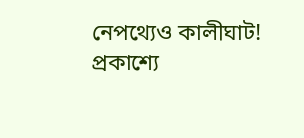নেপথ্যেও কালীঘাট! প্রকাশ্যে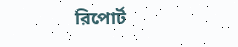রিপোর্ট